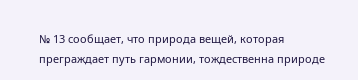№ 13 сообщает, что природа вещей, которая преграждает путь гармонии, тождественна природе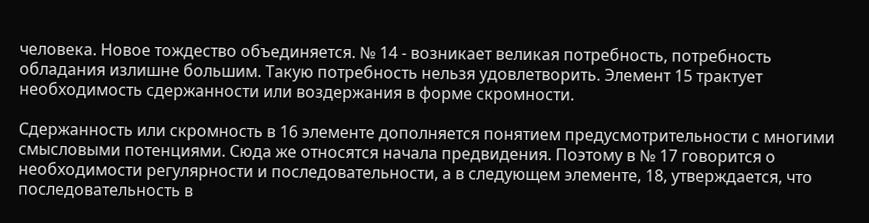человека. Новое тождество объединяется. № 14 - возникает великая потребность, потребность обладания излишне большим. Такую потребность нельзя удовлетворить. Элемент 15 трактует необходимость сдержанности или воздержания в форме скромности.

Сдержанность или скромность в 16 элементе дополняется понятием предусмотрительности с многими смысловыми потенциями. Сюда же относятся начала предвидения. Поэтому в № 17 говорится о необходимости регулярности и последовательности, а в следующем элементе, 18, утверждается, что последовательность в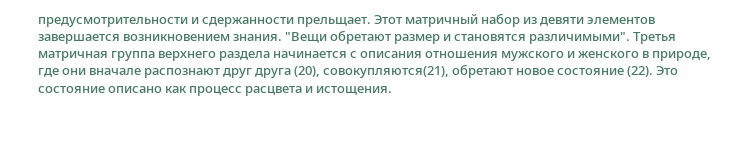предусмотрительности и сдержанности прельщает. Этот матричный набор из девяти элементов завершается возникновением знания. "Вещи обретают размер и становятся различимыми". Третья матричная группа верхнего раздела начинается с описания отношения мужского и женского в природе, где они вначале распознают друг друга (20), совокупляются(21), обретают новое состояние (22). Это состояние описано как процесс расцвета и истощения.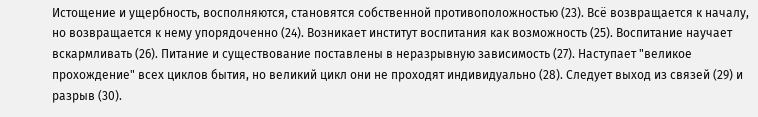Истощение и ущербность, восполняются, становятся собственной противоположностью (23). Всё возвращается к началу, но возвращается к нему упорядоченно (24). Возникает институт воспитания как возможность (25). Воспитание научает вскармливать (26). Питание и существование поставлены в неразрывную зависимость (27). Наступает "великое прохождение" всех циклов бытия, но великий цикл они не проходят индивидуально (28). Следует выход из связей (29) и разрыв (30).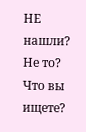НЕ нашли? Не то? Что вы ищете?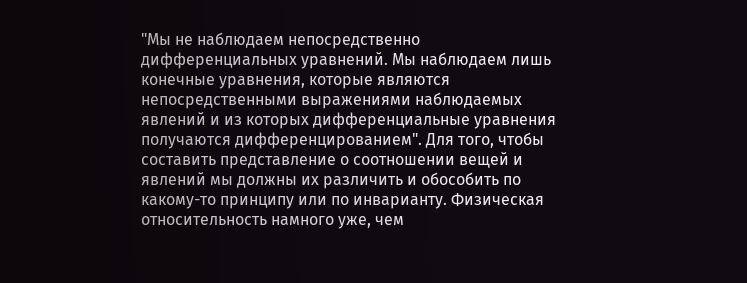"Мы не наблюдаем непосредственно дифференциальных уравнений. Мы наблюдаем лишь конечные уравнения, которые являются непосредственными выражениями наблюдаемых явлений и из которых дифференциальные уравнения получаются дифференцированием". Для того, чтобы составить представление о соотношении вещей и явлений мы должны их различить и обособить по какому-то принципу или по инварианту. Физическая относительность намного уже, чем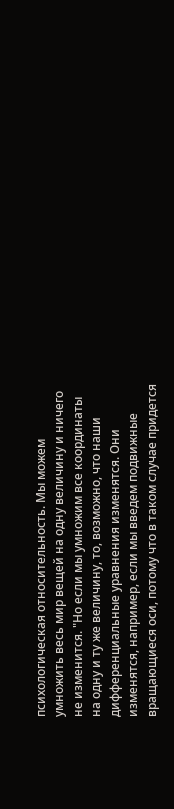психологическая относительность. Мы можем умножить весь мир вещей на одну величину и ничего не изменится. "Но если мы умножим все координаты на одну и ту же величину, то, возможно, что наши дифференциальные уравнения изменятся. Они изменятся, например, если мы введем подвижные вращающиеся оси, потому что в таком случае придется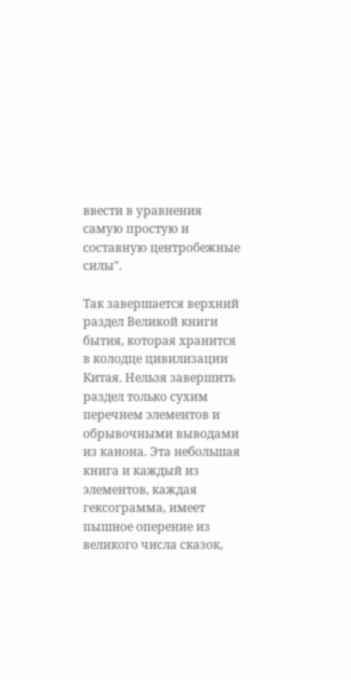ввести в уравнения самую простую и составную центробежные силы".

Так завершается верхний раздел Великой книги бытия, которая хранится в колодце цивилизации Китая. Нельзя завершить раздел только сухим перечнем элементов и обрывочными выводами из канона. Эта небольшая книга и каждый из элементов, каждая гексограмма, имеет пышное оперение из великого числа сказок,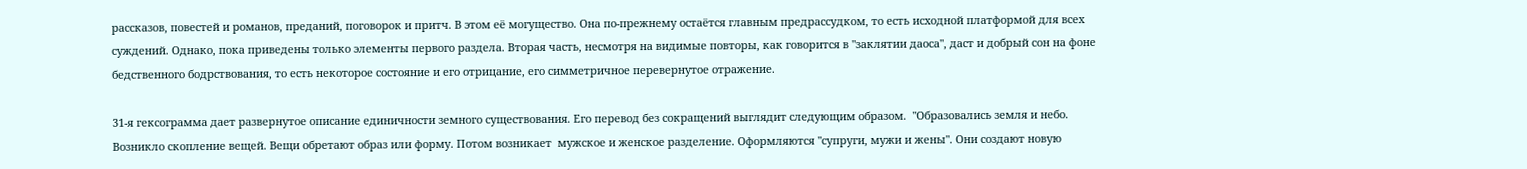рассказов, повестей и романов, преданий, поговорок и притч. В этом её могущество. Она по-прежнему остаётся главным предрассудком, то есть исходной платформой для всех суждений. Однако, пока приведены только элементы первого раздела. Вторая часть, несмотря на видимые повторы, как говорится в "заклятии даоса", даст и добрый сон на фоне бедственного бодрствования, то есть некоторое состояние и его отрицание, его симметричное перевернутое отражение.

31-я гексограмма дает развернутое описание единичности земного существования. Его перевод без сокращений выглядит следующим образом.  "Образовались земля и небо. Возникло скопление вещей. Вещи обретают образ или форму. Потом возникает  мужское и женское разделение. Оформляются "супруги, мужи и жены". Они создают новую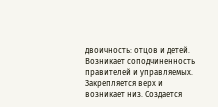двоичность: отцов и детей. Возникает соподчиненность правителей и управляемых. Закрепляется верх и возникает низ. Создается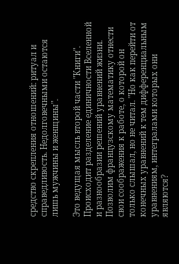средство скрепления отношений: ритуал и справедливость. Недолговечными остаются лишь мужчины и женщины".

Это ведущая мысль второй части "Книги". Происходит разделение единичности Вселенной и разнообразии решений уравнений жизни. Позволим французскому математику отнести свои соображения к работе, о которой он только слышал, но не читал. "Но как перейти от конечных уравнений к тем дифференциальным уравнениям, интегралами которых они являются?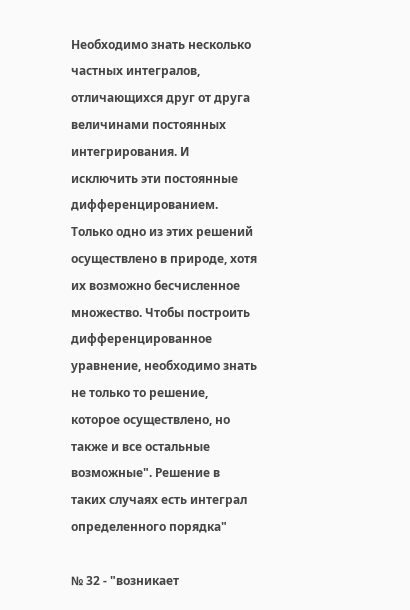Необходимо знать несколько частных интегралов, отличающихся друг от друга величинами постоянных интегрирования. И исключить эти постоянные дифференцированием. Только одно из этих решений осуществлено в природе, хотя их возможно бесчисленное множество. Чтобы построить дифференцированное уравнение, необходимо знать не только то решение, которое осуществлено, но также и все остальные возможные". Решение в таких случаях есть интеграл определенного порядка"

№ 32 - "возникает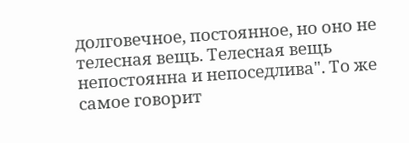долговечное, постоянное, но оно не телесная вещь. Телесная вещь непостоянна и непоседлива". То же самое говорит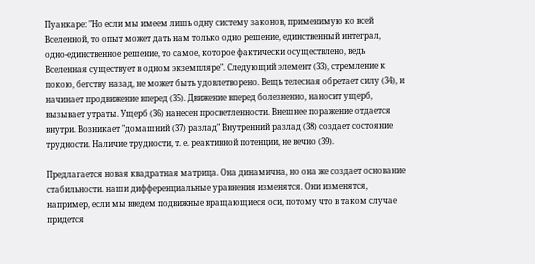Пуанкаре: "Но если мы имеем лишь одну систему законов, применимую ко всей Вселенной, то опыт может дать нам только одно решение, единственный интеграл, одно-единственное решение, то самое, которое фактически осуществлено, ведь Вселенная существует в одном экземпляре". Следующий элемент (33), стремление к покою, бегству назад, не может быть удовлетворено. Вещь телесная обретает силу (34), и начинает продвижение вперед (35). Движение вперед болезненно, наносит ущерб, вызывает утраты. Ущерб (36) нанесен просветленности. Внешнее поражение отдается внутри. Возникает "домашний (37) разлад" Внутренний разлад (38) создает состояние трудности. Наличие трудности, т. е. реактивной потенции, не вечно (39).

Предлагается новая квадратная матрица. Она динамична, но она же создает основание стабильности. наши дифференциальные уравнения изменятся. Они изменятся, например, если мы введем подвижные вращающиеся оси, потому что в таком случае придется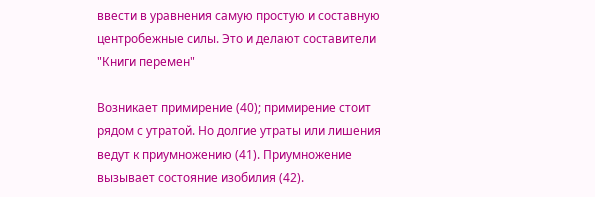ввести в уравнения самую простую и составную центробежные силы. Это и делают составители "Книги перемен"

Возникает примирение (40); примирение стоит рядом с утратой. Но долгие утраты или лишения ведут к приумножению (41). Приумножение вызывает состояние изобилия (42).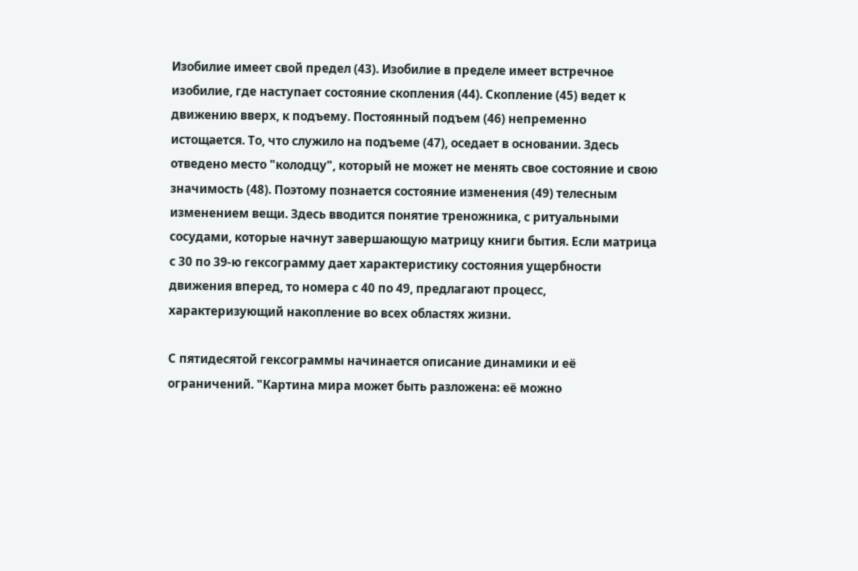Изобилие имеет свой предел (43). Изобилие в пределе имеет встречное изобилие, где наступает состояние скопления (44). Скопление (45) ведет к движению вверх, к подъему. Постоянный подъем (46) непременно истощается. То, что служило на подъеме (47), оседает в основании. Здесь отведено место "колодцу", который не может не менять свое состояние и свою значимость (48). Поэтому познается состояние изменения (49) телесным изменением вещи. Здесь вводится понятие треножника, с ритуальными сосудами, которые начнут завершающую матрицу книги бытия. Если матрица с 30 по 39-ю гексограмму дает характеристику состояния ущербности движения вперед, то номера с 40 по 49, предлагают процесс, характеризующий накопление во всех областях жизни.

С пятидесятой гексограммы начинается описание динамики и её ограничений. "Картина мира может быть разложена: её можно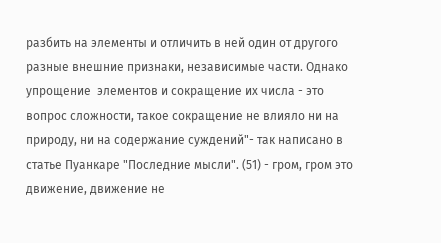разбить на элементы и отличить в ней один от другого разные внешние признаки, независимые части. Однако упрощение  элементов и сокращение их числа - это вопрос сложности, такое сокращение не влияло ни на природу, ни на содержание суждений"- так написано в статье Пуанкаре "Последние мысли". (51) - гром, гром это движение, движение не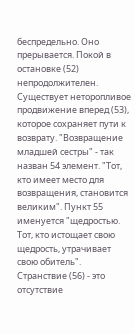беспредельно. Оно прерывается. Покой в остановке (52) непродолжителен. Существует неторопливое продвижение вперед (53), которое сохраняет пути к возврату. "Возвращение младшей сестры" - так назван 54 элемент. "Тот, кто имеет место для возвращения, становится великим". Пункт 55 именуется "щедростью. Тот, кто истощает свою щедрость, утрачивает свою обитель". Странствие (56) - это отсутствие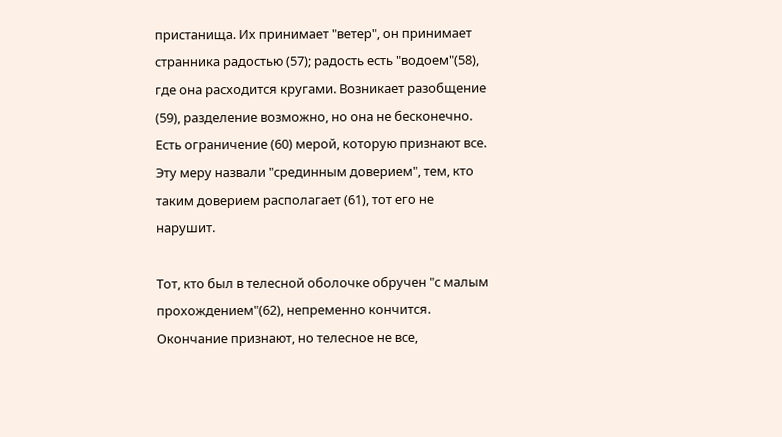пристанища. Их принимает "ветер", он принимает странника радостью (57); радость есть "водоем"(58), где она расходится кругами. Возникает разобщение (59), разделение возможно, но она не бесконечно. Есть ограничение (60) мерой, которую признают все. Эту меру назвали "срединным доверием", тем, кто таким доверием располагает (61), тот его не нарушит.

Тот, кто был в телесной оболочке обручен "с малым прохождением"(62), непременно кончится. Окончание признают, но телесное не все,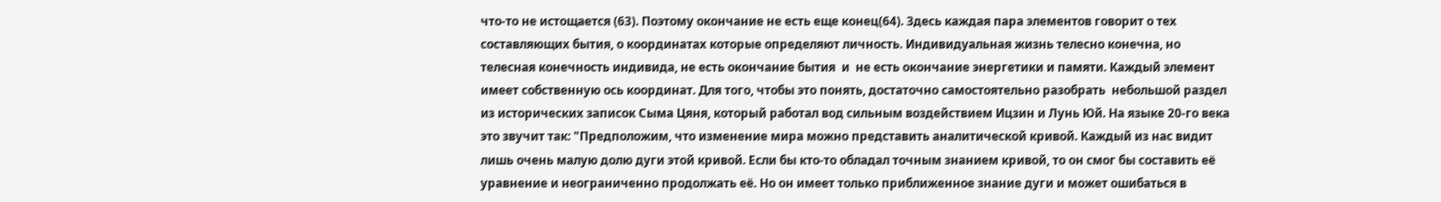что-то не истощается (63). Поэтому окончание не есть еще конец(64). Здесь каждая пара элементов говорит о тех составляющих бытия, о координатах которые определяют личность. Индивидуальная жизнь телесно конечна, но телесная конечность индивида, не есть окончание бытия  и  не есть окончание энергетики и памяти. Каждый элемент имеет собственную ось координат. Для того, чтобы это понять, достаточно самостоятельно разобрать  небольшой раздел из исторических записок Сыма Цяня, который работал вод сильным воздействием Ицзин и Лунь Юй. На языке 20-го века это звучит так: "Предположим, что изменение мира можно представить аналитической кривой. Каждый из нас видит лишь очень малую долю дуги этой кривой. Если бы кто-то обладал точным знанием кривой, то он смог бы составить её уравнение и неограниченно продолжать её. Но он имеет только приближенное знание дуги и может ошибаться в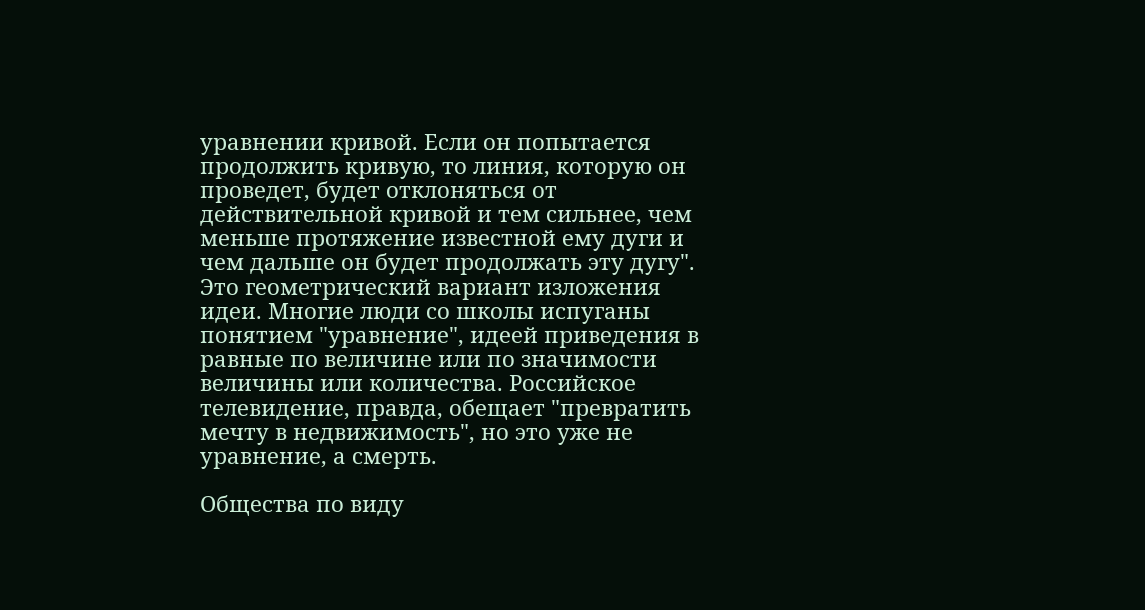уравнении кривой. Если он попытается продолжить кривую, то линия, которую он проведет, будет отклоняться от действительной кривой и тем сильнее, чем меньше протяжение известной ему дуги и чем дальше он будет продолжать эту дугу". Это геометрический вариант изложения идеи. Многие люди со школы испуганы понятием "уравнение", идеей приведения в равные по величине или по значимости величины или количества. Российское телевидение, правда, обещает "превратить мечту в недвижимость", но это уже не уравнение, а смерть.

Общества по виду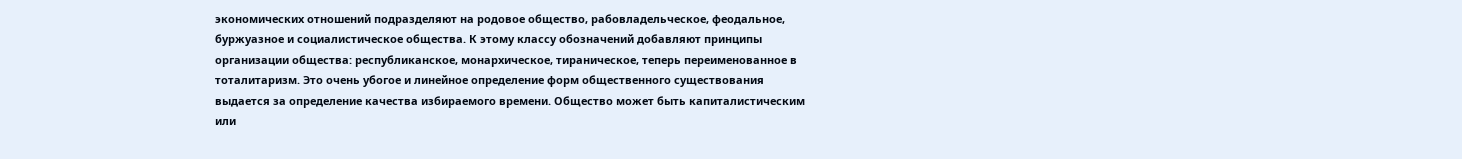экономических отношений подразделяют на родовое общество, рабовладельческое, феодальное, буржуазное и социалистическое общества. К этому классу обозначений добавляют принципы организации общества: республиканское, монархическое, тираническое, теперь переименованное в тоталитаризм. Это очень убогое и линейное определение форм общественного существования выдается за определение качества избираемого времени. Общество может быть капиталистическим или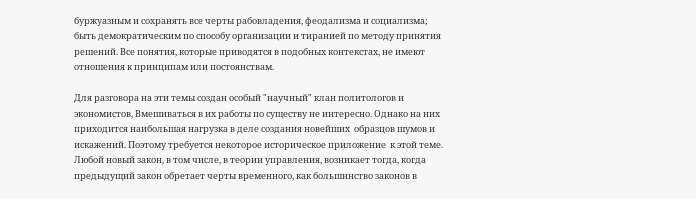буржуазным и сохранять все черты рабовладения, феодализма и социализма; быть демократическим по способу организации и тиранией по методу принятия решений. Все понятия, которые приводятся в подобных контекстах, не имеют отношения к принципам или постоянствам.

Для разговора на эти темы создан особый "научный" клан политологов и экономистов, Вмешиваться в их работы по существу не интересно. Однако на них приходится наибольшая нагрузка в деле создания новейших  образцов шумов и искажений. Поэтому требуется некоторое историческое приложение  к этой теме. Любой новый закон, в том числе, в теории управления, возникает тогда, когда предыдущий закон обретает черты временного, как большинство законов в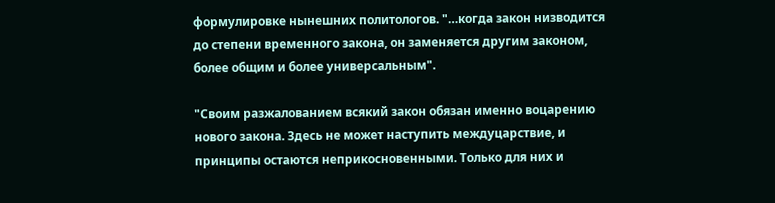формулировке нынешних политологов. "…когда закон низводится до степени временного закона, он заменяется другим законом, более общим и более универсальным".

"Своим разжалованием всякий закон обязан именно воцарению нового закона. Здесь не может наступить междуцарствие, и принципы остаются неприкосновенными. Только для них и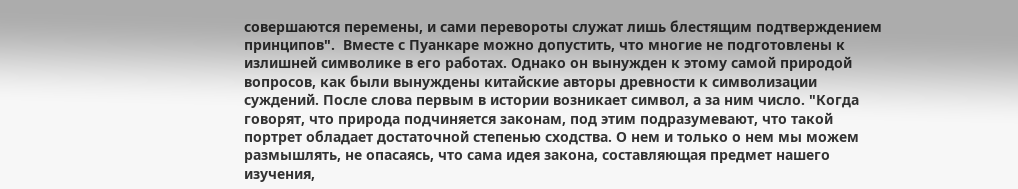совершаются перемены, и сами перевороты служат лишь блестящим подтверждением принципов".  Вместе с Пуанкаре можно допустить, что многие не подготовлены к излишней символике в его работах. Однако он вынужден к этому самой природой вопросов, как были вынуждены китайские авторы древности к символизации суждений. После слова первым в истории возникает символ, а за ним число. "Когда говорят, что природа подчиняется законам, под этим подразумевают, что такой портрет обладает достаточной степенью сходства. О нем и только о нем мы можем размышлять, не опасаясь, что сама идея закона, составляющая предмет нашего изучения,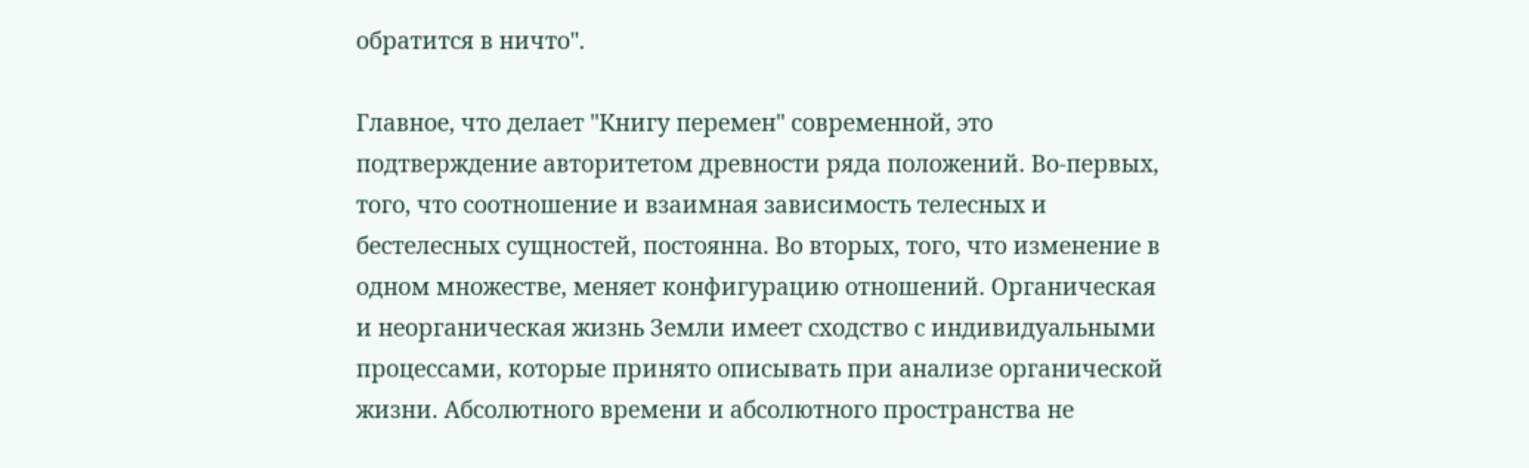обратится в ничто".

Главное, что делает "Книгу перемен" современной, это подтверждение авторитетом древности ряда положений. Во-первых, того, что соотношение и взаимная зависимость телесных и бестелесных сущностей, постоянна. Во вторых, того, что изменение в одном множестве, меняет конфигурацию отношений. Органическая и неорганическая жизнь Земли имеет сходство с индивидуальными процессами, которые принято описывать при анализе органической жизни. Абсолютного времени и абсолютного пространства не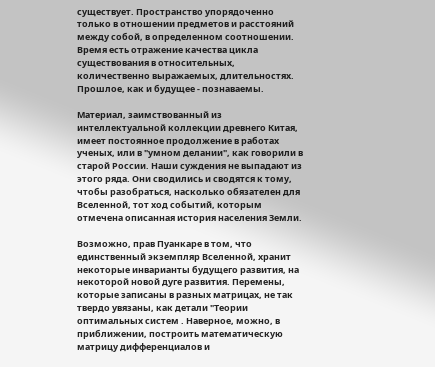существует. Пространство упорядоченно только в отношении предметов и расстояний между собой, в определенном соотношении. Время есть отражение качества цикла существования в относительных, количественно выражаемых, длительностях. Прошлое, как и будущее - познаваемы.

Материал, заимствованный из интеллектуальной коллекции древнего Китая, имеет постоянное продолжение в работах ученых, или в "умном делании", как говорили в старой России. Наши суждения не выпадают из этого ряда. Они сводились и сводятся к тому, чтобы разобраться, насколько обязателен для Вселенной, тот ход событий, которым отмечена описанная история населения Земли.

Возможно, прав Пуанкаре в том, что единственный экземпляр Вселенной, хранит некоторые инварианты будущего развития, на некоторой новой дуге развития. Перемены, которые записаны в разных матрицах, не так твердо увязаны, как детали "Теории оптимальных систем . Наверное, можно, в приближении, построить математическую матрицу дифференциалов и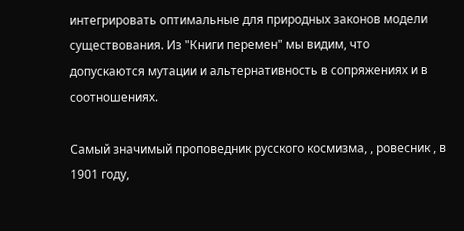интегрировать оптимальные для природных законов модели существования. Из "Книги перемен" мы видим, что допускаются мутации и альтернативность в сопряжениях и в соотношениях.

Самый значимый проповедник русского космизма, , ровесник , в 1901 году,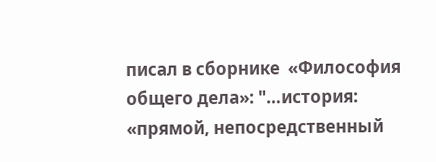писал в сборнике  «Философия общего дела»: "…история: «прямой, непосредственный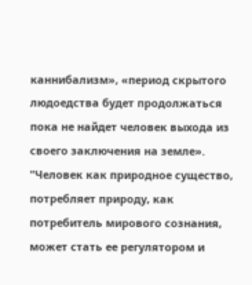каннибализм», «период скрытого людоедства будет продолжаться пока не найдет человек выхода из своего заключения на земле».  "Человек как природное существо, потребляет природу, как потребитель мирового сознания, может стать ее регулятором и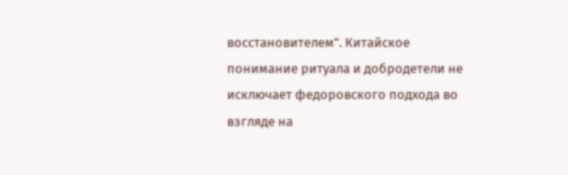восстановителем". Китайское понимание ритуала и добродетели не исключает федоровского подхода во взгляде на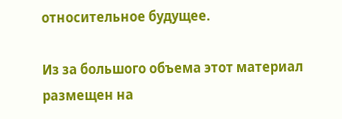относительное будущее.

Из за большого объема этот материал размещен на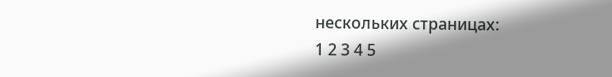нескольких страницах:
1 2 3 4 5